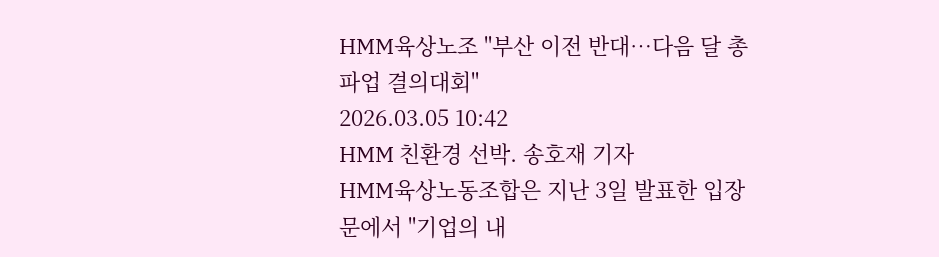HMM육상노조 "부산 이전 반대…다음 달 총파업 결의대회"
2026.03.05 10:42
HMM 친환경 선박. 송호재 기자
HMM육상노동조합은 지난 3일 발표한 입장문에서 "기업의 내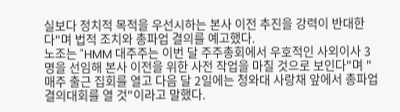실보다 정치적 목적을 우선시하는 본사 이전 추진을 강력이 반대한다"며 법적 조치와 총파업 결의를 예고했다.
노조는 "HMM 대주주는 이번 달 주주총회에서 우호적인 사외이사 3명을 선임해 본사 이전을 위한 사전 작업을 마칠 것으로 보인다"며 "매주 출근 집회를 열고 다음 달 2일에는 청와대 사랑채 앞에서 총파업 결의대회를 열 것"이라고 말했다.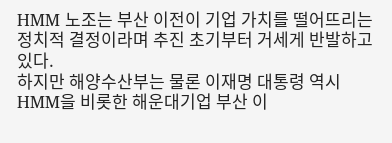HMM 노조는 부산 이전이 기업 가치를 떨어뜨리는 정치적 결정이라며 추진 초기부터 거세게 반발하고 있다.
하지만 해양수산부는 물론 이재명 대통령 역시 HMM을 비롯한 해운대기업 부산 이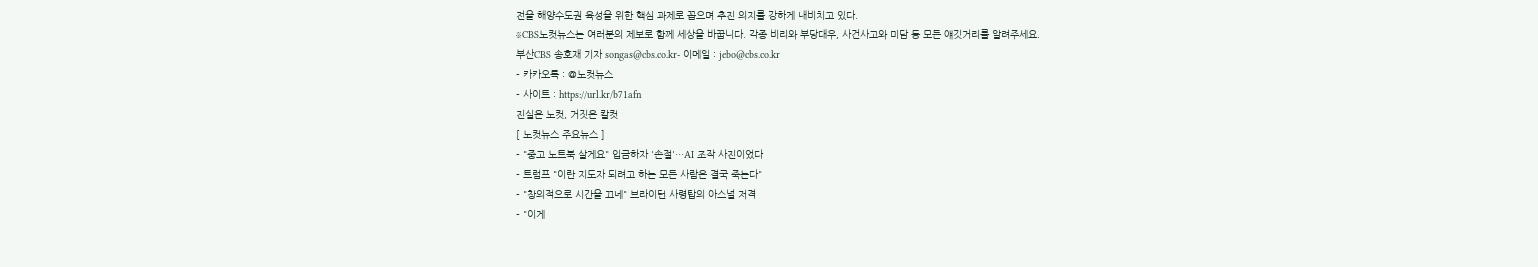전을 해양수도권 육성을 위한 핵심 과제로 꼽으며 추진 의지를 강하게 내비치고 있다.
※CBS노컷뉴스는 여러분의 제보로 함께 세상을 바꿉니다. 각종 비리와 부당대우, 사건사고와 미담 등 모든 얘깃거리를 알려주세요.
부산CBS 송호재 기자 songas@cbs.co.kr- 이메일 : jebo@cbs.co.kr
- 카카오톡 : @노컷뉴스
- 사이트 : https://url.kr/b71afn
진실은 노컷, 거짓은 칼컷
[ 노컷뉴스 주요뉴스 ]
- "중고 노트북 살게요" 입금하자 '손절'…AI 조작 사진이었다
- 트럼프 "이란 지도자 되려고 하는 모든 사람은 결국 죽는다"
- "창의적으로 시간을 끄네" 브라이턴 사령탑의 아스널 저격
- "이게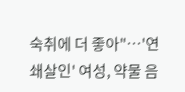숙취에 더 좋아"…'연쇄살인' 여성, 약물 음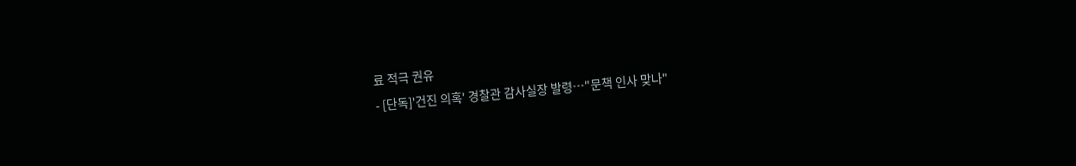료 적극 권유
- [단독]'건진 의혹' 경찰관 감사실장 발령…"문책 인사 맞나"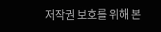저작권 보호를 위해 본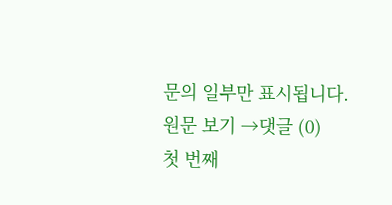문의 일부만 표시됩니다.
원문 보기 →댓글 (0)
첫 번째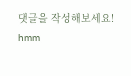댓글을 작성해보세요!
hmm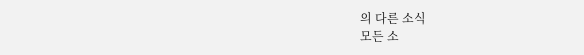의 다른 소식
모든 소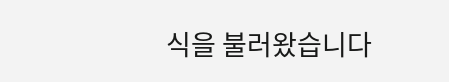식을 불러왔습니다